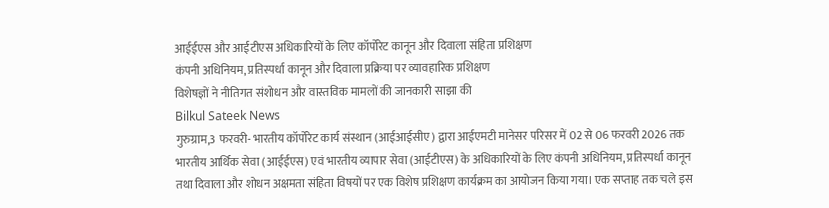आईईएस और आईटीएस अधिकारियों के लिए कॉर्पोरेट कानून और दिवाला संहिता प्रशिक्षण
कंपनी अधिनियम, प्रतिस्पर्धा कानून और दिवाला प्रक्रिया पर व्यावहारिक प्रशिक्षण
विशेषज्ञों ने नीतिगत संशोधन और वास्तविक मामलों की जानकारी साझा की
Bilkul Sateek News
गुरुग्राम,3 फरवरी- भारतीय कॉर्पोरेट कार्य संस्थान (आईआईसीए) द्वारा आईएमटी मानेसर परिसर में 02 से 06 फरवरी 2026 तक भारतीय आर्थिक सेवा (आईईएस) एवं भारतीय व्यापार सेवा (आईटीएस) के अधिकारियों के लिए कंपनी अधिनियम, प्रतिस्पर्धा कानून तथा दिवाला और शोधन अक्षमता संहिता विषयों पर एक विशेष प्रशिक्षण कार्यक्रम का आयोजन किया गया। एक सप्ताह तक चले इस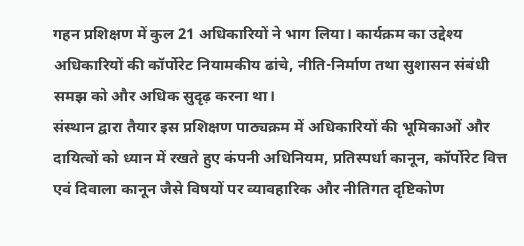गहन प्रशिक्षण में कुल 21 अधिकारियों ने भाग लिया। कार्यक्रम का उद्देश्य अधिकारियों की कॉर्पोरेट नियामकीय ढांचे, नीति-निर्माण तथा सुशासन संबंधी समझ को और अधिक सुदृढ़ करना था।
संस्थान द्वारा तैयार इस प्रशिक्षण पाठ्यक्रम में अधिकारियों की भूमिकाओं और दायित्वों को ध्यान में रखते हुए कंपनी अधिनियम, प्रतिस्पर्धा कानून, कॉर्पोरेट वित्त एवं दिवाला कानून जैसे विषयों पर व्यावहारिक और नीतिगत दृष्टिकोण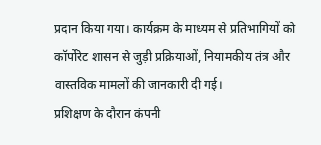प्रदान किया गया। कार्यक्रम के माध्यम से प्रतिभागियों को कॉर्पोरेट शासन से जुड़ी प्रक्रियाओं, नियामकीय तंत्र और वास्तविक मामलों की जानकारी दी गई।
प्रशिक्षण के दौरान कंपनी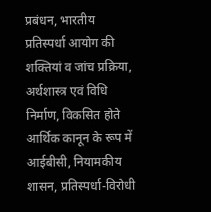प्रबंधन, भारतीय प्रतिस्पर्धा आयोग की शक्तियां व जांच प्रक्रिया, अर्थशास्त्र एवं विधि निर्माण, विकसित होते आर्थिक कानून के रूप में आईबीसी, नियामकीय शासन, प्रतिस्पर्धा-विरोधी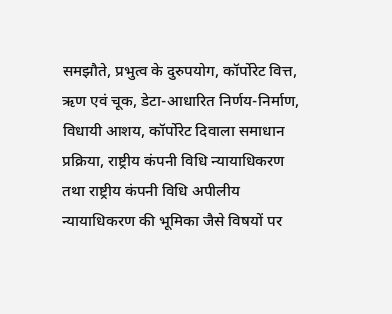समझौते, प्रभुत्व के दुरुपयोग, कॉर्पोरेट वित्त, ऋण एवं चूक, डेटा-आधारित निर्णय-निर्माण, विधायी आशय, कॉर्पोरेट दिवाला समाधान प्रक्रिया, राष्ट्रीय कंपनी विधि न्यायाधिकरण तथा राष्ट्रीय कंपनी विधि अपीलीय न्यायाधिकरण की भूमिका जैसे विषयों पर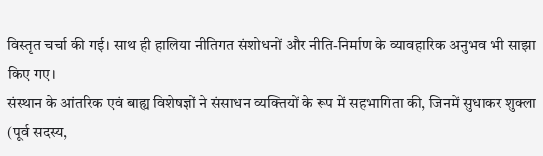विस्तृत चर्चा की गई। साथ ही हालिया नीतिगत संशोधनों और नीति-निर्माण के व्यावहारिक अनुभव भी साझा किए गए।
संस्थान के आंतरिक एवं बाह्य विशेषज्ञों ने संसाधन व्यक्तियों के रूप में सहभागिता की, जिनमें सुधाकर शुक्ला (पूर्व सदस्य,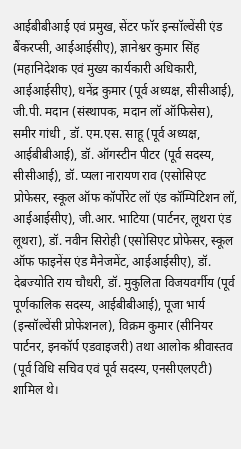आईबीबीआई एवं प्रमुख, सेंटर फॉर इन्सॉल्वेंसी एंड बैंकरप्सी, आईआईसीए), ज्ञानेश्वर कुमार सिंह (महानिदेशक एवं मुख्य कार्यकारी अधिकारी, आईआईसीए), धनेंद्र कुमार (पूर्व अध्यक्ष, सीसीआई), जी.पी. मदान (संस्थापक, मदान लॉ ऑफिसेस), समीर गांधी , डॉ. एम.एस. साहू (पूर्व अध्यक्ष, आईबीबीआई), डॉ. ऑगस्टीन पीटर (पूर्व सदस्य, सीसीआई), डॉ. प्यला नारायण राव (एसोसिएट प्रोफेसर, स्कूल ऑफ कॉर्पोरेट लॉ एंड कॉम्पिटिशन लॉ, आईआईसीए), जी.आर. भाटिया (पार्टनर, लूथरा एंड लूथरा), डॉ. नवीन सिरोही (एसोसिएट प्रोफेसर, स्कूल ऑफ फाइनेंस एंड मैनेजमेंट, आईआईसीए), डॉ. देबज्योति राय चौधरी, डॉ. मुकुलिता विजयवर्गीय (पूर्व पूर्णकालिक सदस्य, आईबीबीआई), पूजा भार्य (इन्सॉल्वेंसी प्रोफेशनल), विक्रम कुमार (सीनियर पार्टनर, इनकॉर्प एडवाइजरी) तथा आलोक श्रीवास्तव (पूर्व विधि सचिव एवं पूर्व सदस्य, एनसीएलएटी) शामिल थे।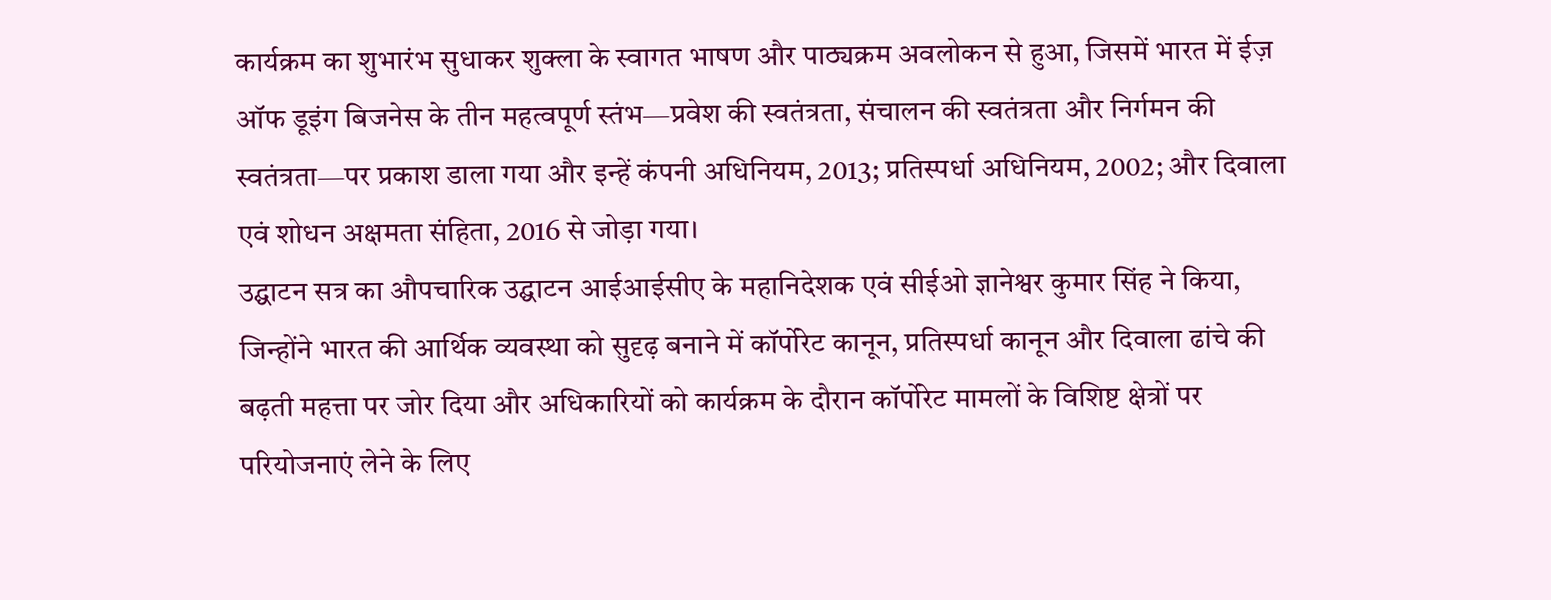कार्यक्रम का शुभारंभ सुधाकर शुक्ला के स्वागत भाषण और पाठ्यक्रम अवलोकन से हुआ, जिसमें भारत में ईज़ ऑफ डूइंग बिजनेस के तीन महत्वपूर्ण स्तंभ—प्रवेश की स्वतंत्रता, संचालन की स्वतंत्रता और निर्गमन की स्वतंत्रता—पर प्रकाश डाला गया और इन्हें कंपनी अधिनियम, 2013; प्रतिस्पर्धा अधिनियम, 2002; और दिवाला एवं शोधन अक्षमता संहिता, 2016 से जोड़ा गया।
उद्घाटन सत्र का औपचारिक उद्घाटन आईआईसीए के महानिदेशक एवं सीईओ ज्ञानेश्वर कुमार सिंह ने किया, जिन्होंने भारत की आर्थिक व्यवस्था को सुदृढ़ बनाने में कॉर्पोरेट कानून, प्रतिस्पर्धा कानून और दिवाला ढांचे की बढ़ती महत्ता पर जोर दिया और अधिकारियों को कार्यक्रम के दौरान कॉर्पोरेट मामलों के विशिष्ट क्षेत्रों पर परियोजनाएं लेने के लिए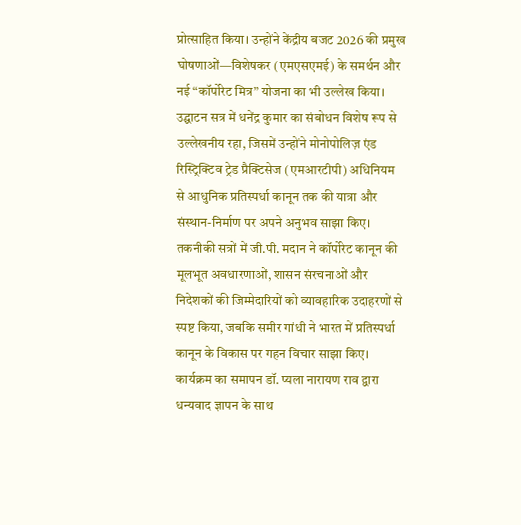प्रोत्साहित किया। उन्होंने केंद्रीय बजट 2026 की प्रमुख घोषणाओं—विशेषकर (एमएसएमई) के समर्थन और नई “कॉर्पोरेट मित्र” योजना का भी उल्लेख किया।
उद्घाटन सत्र में धनेंद्र कुमार का संबोधन विशेष रूप से उल्लेखनीय रहा, जिसमें उन्होंने मोनोपोलिज़ एंड रिस्ट्रिक्टिव ट्रेड प्रैक्टिसेज (एमआरटीपी) अधिनियम से आधुनिक प्रतिस्पर्धा कानून तक की यात्रा और संस्थान-निर्माण पर अपने अनुभव साझा किए।
तकनीकी सत्रों में जी.पी. मदान ने कॉर्पोरेट कानून की मूलभूत अवधारणाओं, शासन संरचनाओं और निदेशकों की जिम्मेदारियों को व्यावहारिक उदाहरणों से स्पष्ट किया, जबकि समीर गांधी ने भारत में प्रतिस्पर्धा कानून के विकास पर गहन विचार साझा किए।
कार्यक्रम का समापन डॉ. प्यला नारायण राव द्वारा धन्यवाद ज्ञापन के साथ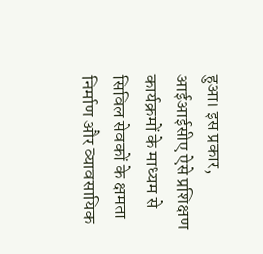हुआ। इस प्रकार, आईआईसीए ऐसे प्रशिक्षण कार्यक्रमों के माध्यम से सिविल सेवकों के क्षमता निर्माण और व्यावसायिक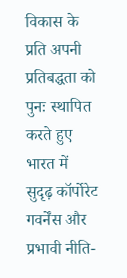विकास के प्रति अपनी प्रतिबद्धता को पुनः स्थापित करते हुए भारत में सुदृढ़ कॉर्पोरेट गवर्नेंस और प्रभावी नीति-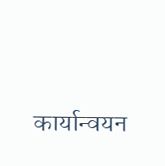कार्यान्वयन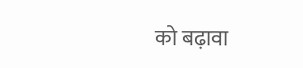को बढ़ावा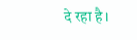दे रहा है।